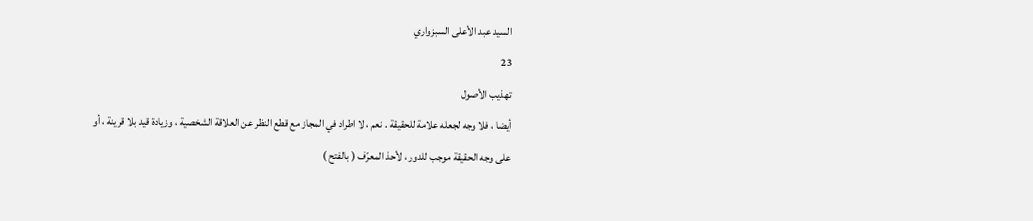السيد عبد الأعلى السبزواري
23
تهذيب الأصول
أيضا ، فلا وجه لجعله علامة للحقيقة . نعم ، لا اطراد في المجاز مع قطع النظر عن العلاقة الشخصية ، وزيادة قيد بلا قرينة ، أو على وجه الحقيقة موجب للدور ، لأحذ المعرّف ( بالفتح )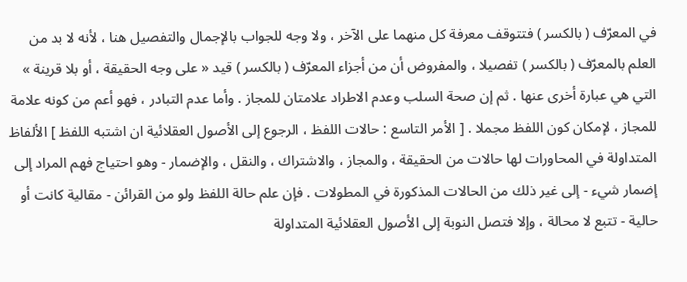في المعرّف ( بالكسر ) فتتوقف معرفة كل منهما على الآخر ، ولا وجه للجواب بالإجمال والتفصيل هنا ، لأنه لا بد من العلم بالمعرّف ( بالكسر ) تفصيلا ، والمفروض أن من أجزاء المعرّف ( بالكسر ) قيد « على وجه الحقيقة ، أو بلا قرينة » التي هي عبارة أخرى عنها . ثم إن صحة السلب وعدم الاطراد علامتان للمجاز . وأما عدم التبادر ، فهو أعم من كونه علامة للمجاز ، لإمكان كون اللفظ مجملا . [ الأمر التاسع : حالات اللفظ ، الرجوع إلى الأصول العقلائية ان اشتبه اللفظ ] الألفاظ المتداولة في المحاورات لها حالات من الحقيقة ، والمجاز ، والاشتراك ، والنقل ، والإضمار - وهو احتياج فهم المراد إلى إضمار شيء - إلى غير ذلك من الحالات المذكورة في المطولات . فإن علم حالة اللفظ ولو من القرائن - مقالية كانت أو حالية - تتبع لا محالة ، وإلا فتصل النوبة إلى الأصول العقلائية المتداولة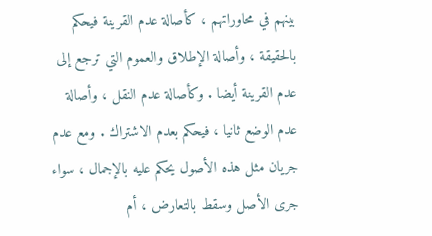بينهم في محاوراتهم ، كأصالة عدم القرينة فيحكم بالحقيقة ، وأصالة الإطلاق والعموم التي ترجع إلى عدم القرينة أيضا . وكأصالة عدم النقل ، وأصالة عدم الوضع ثانيا ، فيحكم بعدم الاشتراك . ومع عدم جريان مثل هذه الأصول يحكم عليه بالإجمال ، سواء جرى الأصل وسقط بالتعارض ، أم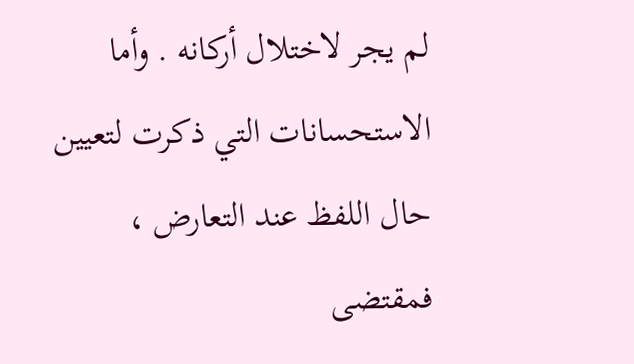لم يجر لاختلال أركانه . وأما الاستحسانات التي ذكرت لتعيين حال اللفظ عند التعارض ، فمقتضى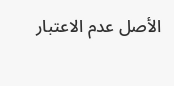الأصل عدم الاعتبار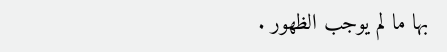بها ما لم يوجب الظهور .